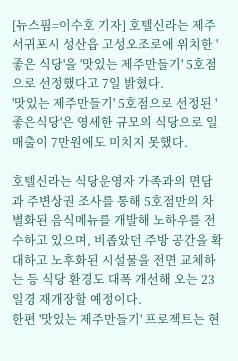[뉴스핌=이수호 기자] 호텔신라는 제주 서귀포시 성산읍 고성오조로에 위치한 '좋은 식당'을 '맛있는 제주만들기' 5호점으로 선정했다고 7일 밝혔다.
'맛있는 제주만들기' 5호점으로 선정된 '좋은식당'은 영세한 규모의 식당으로 일 매출이 7만원에도 미치지 못했다.

호텔신라는 식당운영자 가족과의 면담과 주변상권 조사를 통해 5호점만의 차별화된 음식메뉴를 개발해 노하우를 전수하고 있으며, 비좁았던 주방 공간을 확대하고 노후화된 시설물을 전면 교체하는 등 식당 환경도 대폭 개선해 오는 23일경 재개장할 예정이다.
한편 '맛있는 제주만들기' 프로젝트는 현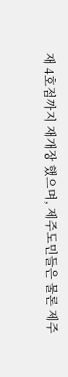재 4호점까지 재개장 했으며, 제주도민들은 물론 제주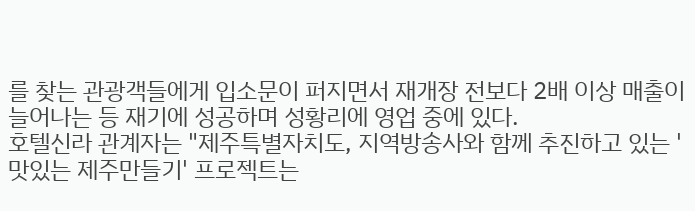를 찾는 관광객들에게 입소문이 퍼지면서 재개장 전보다 2배 이상 매출이 늘어나는 등 재기에 성공하며 성황리에 영업 중에 있다.
호텔신라 관계자는 "제주특별자치도, 지역방송사와 함께 추진하고 있는 '맛있는 제주만들기' 프로젝트는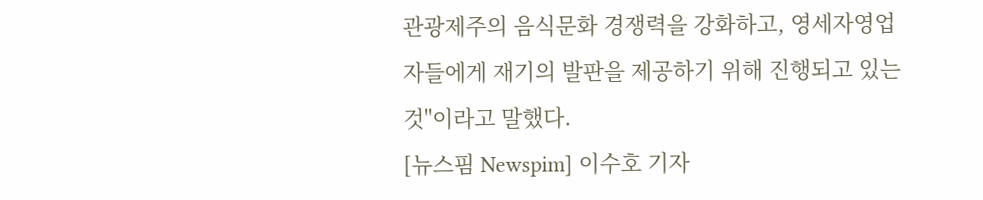관광제주의 음식문화 경쟁력을 강화하고, 영세자영업자들에게 재기의 발판을 제공하기 위해 진행되고 있는 것"이라고 말했다.
[뉴스핌 Newspim] 이수호 기자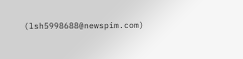(lsh5998688@newspim.com)